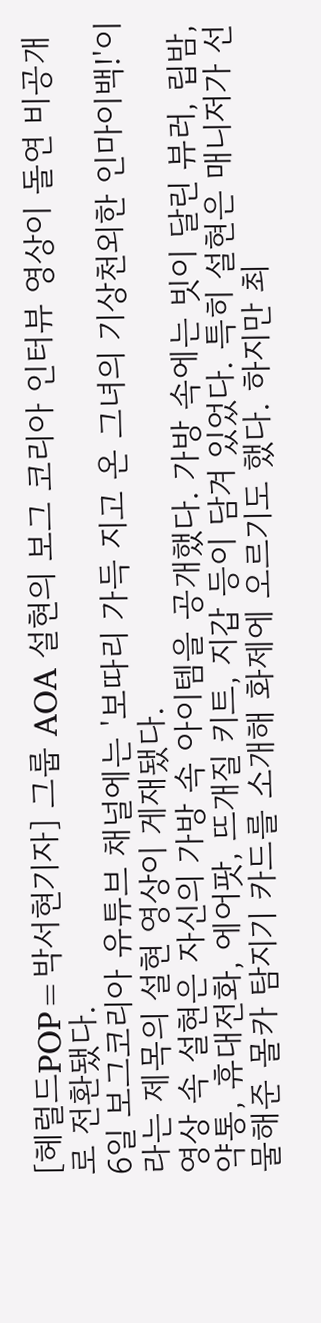[헤럴드POP=박서현기자] 그룹 AOA 설현의 보그 코리아 인터뷰 영상이 돌연 비공개로 전환됐다.
6일 보그코리아 유튜브 채널에는 '보따리 가득 지고 온 그녀의 기상천외한 인마이백!'이라는 제목의 설현 영상이 게재됐다.
영상 속 설현은 자신의 가방 속 아이템을 공개했다. 가방 속에는 빗이 달린 뷰러, 립밤, 약통, 휴대전화, 에어팟, 뜨개질 키트, 지갑 등이 담겨 있었다. 특히 설현은 매니저가 선물해준 몰카 탐지기 카드를 소개해 화제에 오르기도 했다. 하지만 최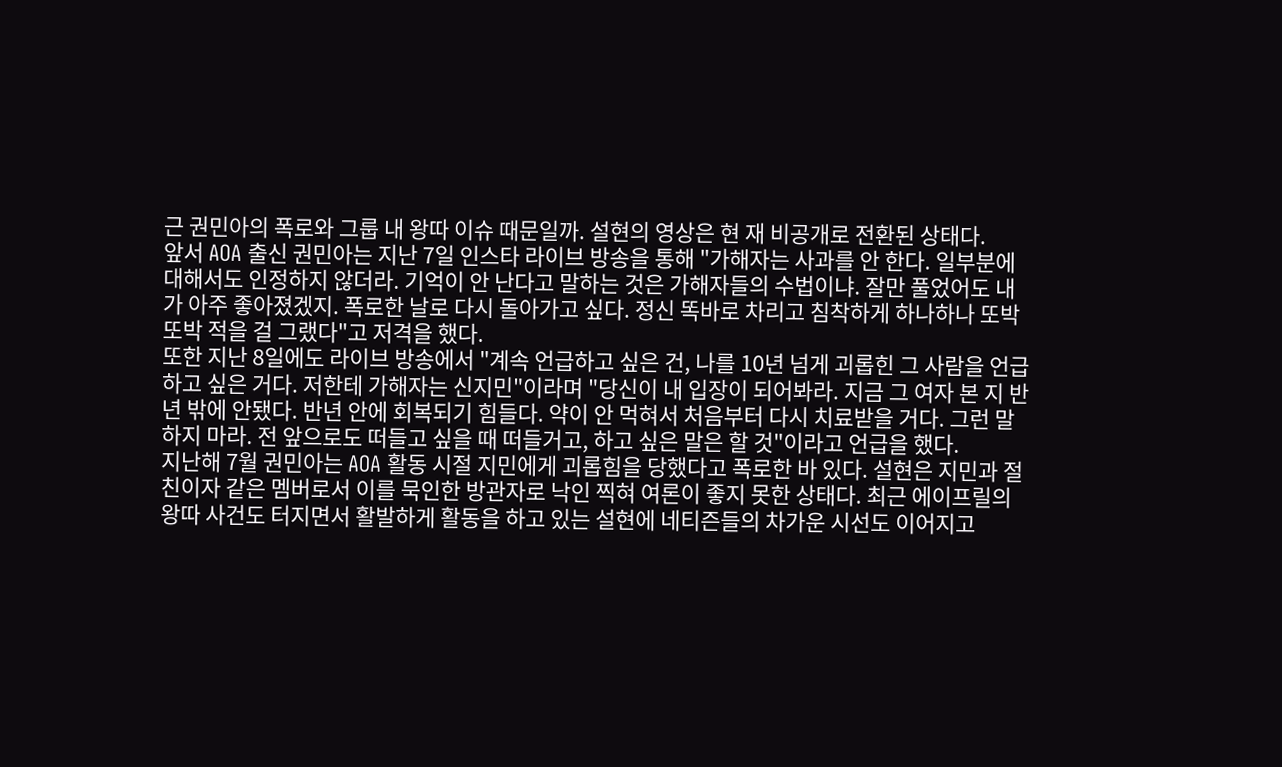근 권민아의 폭로와 그룹 내 왕따 이슈 때문일까. 설현의 영상은 현 재 비공개로 전환된 상태다.
앞서 AOA 출신 권민아는 지난 7일 인스타 라이브 방송을 통해 "가해자는 사과를 안 한다. 일부분에 대해서도 인정하지 않더라. 기억이 안 난다고 말하는 것은 가해자들의 수법이냐. 잘만 풀었어도 내가 아주 좋아졌겠지. 폭로한 날로 다시 돌아가고 싶다. 정신 똑바로 차리고 침착하게 하나하나 또박또박 적을 걸 그랬다"고 저격을 했다.
또한 지난 8일에도 라이브 방송에서 "계속 언급하고 싶은 건, 나를 10년 넘게 괴롭힌 그 사람을 언급하고 싶은 거다. 저한테 가해자는 신지민"이라며 "당신이 내 입장이 되어봐라. 지금 그 여자 본 지 반년 밖에 안됐다. 반년 안에 회복되기 힘들다. 약이 안 먹혀서 처음부터 다시 치료받을 거다. 그런 말 하지 마라. 전 앞으로도 떠들고 싶을 때 떠들거고, 하고 싶은 말은 할 것"이라고 언급을 했다.
지난해 7월 권민아는 AOA 활동 시절 지민에게 괴롭힘을 당했다고 폭로한 바 있다. 설현은 지민과 절친이자 같은 멤버로서 이를 묵인한 방관자로 낙인 찍혀 여론이 좋지 못한 상태다. 최근 에이프릴의 왕따 사건도 터지면서 활발하게 활동을 하고 있는 설현에 네티즌들의 차가운 시선도 이어지고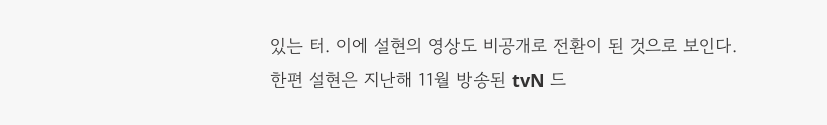있는 터. 이에 설현의 영상도 비공개로 전환이 된 것으로 보인다.
한편 설현은 지난해 11월 방송된 tvN 드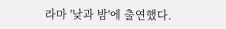라마 '낮과 밤'에 출연했다.